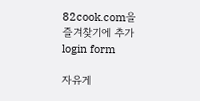82cook.com을 즐겨찾기에 추가
login form

자유게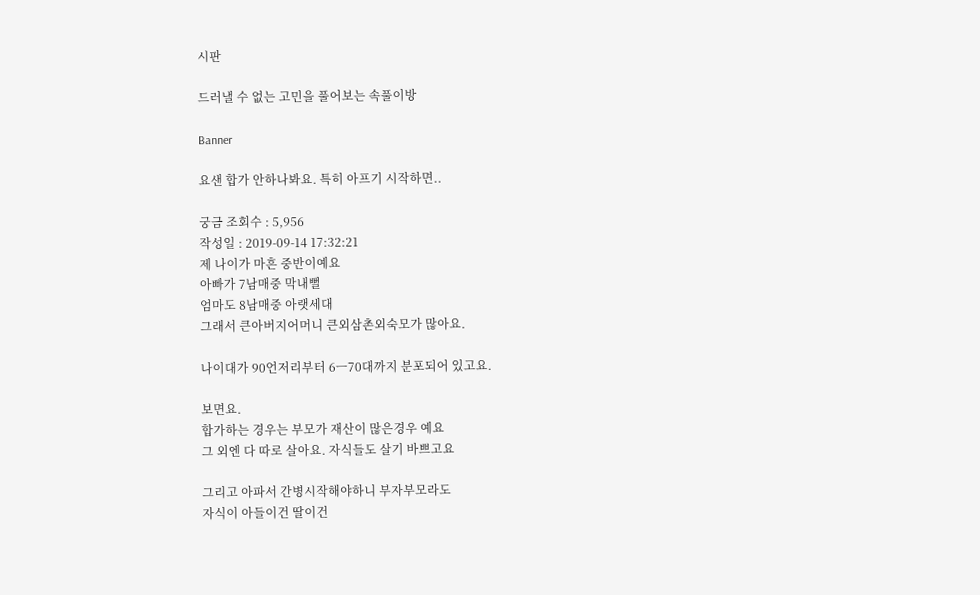시판

드러낼 수 없는 고민을 풀어보는 속풀이방

Banner

요샌 합가 안하나봐요. 특히 아프기 시작하면..

궁금 조회수 : 5,956
작성일 : 2019-09-14 17:32:21
제 나이가 마흔 중반이예요
아빠가 7남매중 막내뻘
엄마도 8남매중 아랫세대
그래서 큰아버지어머니 큰외삼촌외숙모가 많아요.

나이대가 90언저리부터 6ㅡ70대까지 분포되어 있고요.

보면요.
합가하는 경우는 부모가 재산이 많은경우 예요
그 외엔 다 따로 살아요. 자식들도 살기 바쁘고요

그리고 아파서 간병시작해야하니 부자부모라도
자식이 아들이건 딸이건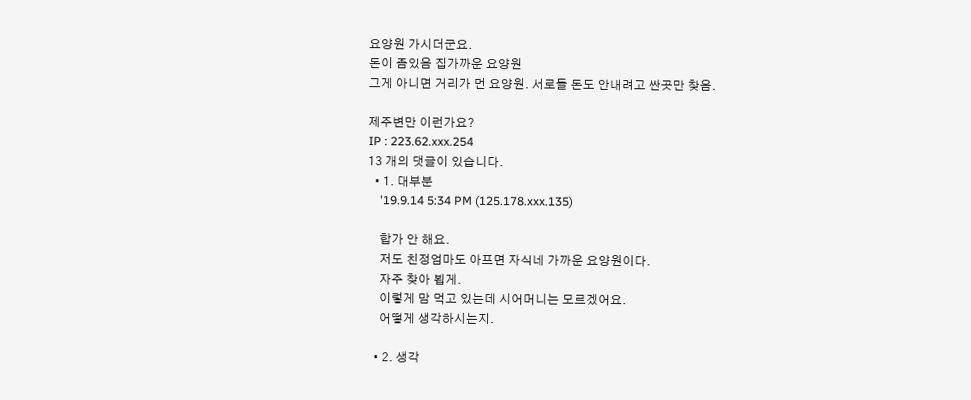요양원 가시더군요.
돈이 좀있음 집가까운 요양원
그게 아니면 거리가 먼 요양원. 서로들 돈도 안내려고 싼곳만 찾음.

제주변만 이런가요?
IP : 223.62.xxx.254
13 개의 댓글이 있습니다.
  • 1. 대부분
    '19.9.14 5:34 PM (125.178.xxx.135)

    합가 안 해요.
    저도 친정엄마도 아프면 자식네 가까운 요양원이다.
    자주 찾아 뵙게.
    이렇게 맘 먹고 있는데 시어머니는 모르겠어요.
    어떻게 생각하시는지.

  • 2. 생각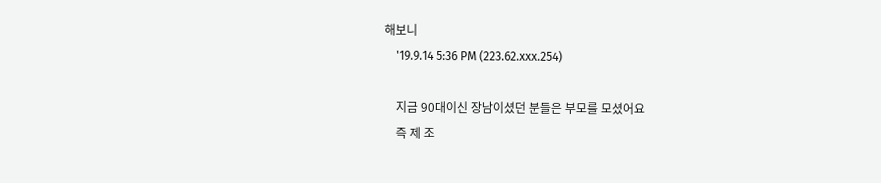해보니
    '19.9.14 5:36 PM (223.62.xxx.254)

    지금 90대이신 장남이셨던 분들은 부모를 모셨어요
    즉 제 조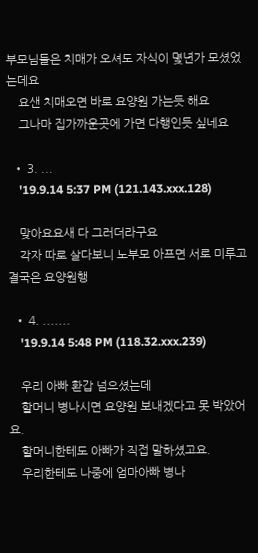부모님들은 치매가 오셔도 자식이 몇년가 모셨었는데요
    요샌 치매오면 바로 요양원 가는듯 해요
    그나마 집가까운곳에 가면 다행인듯 싶네요

  • 3. ...
    '19.9.14 5:37 PM (121.143.xxx.128)

    맞아요요새 다 그러더라구요
    각자 따로 살다보니 노부모 아프면 서로 미루고 결국은 요양원행

  • 4. .......
    '19.9.14 5:48 PM (118.32.xxx.239)

    우리 아빠 환갑 넘으셨는데
    할머니 병나시면 요양원 보내겠다고 못 박았어요.
    할머니한테도 아빠가 직접 말하셨고요.
    우리한테도 나중에 엄마아빠 병나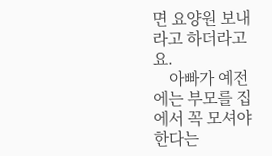면 요양원 보내라고 하더라고요.
    아빠가 예전에는 부모를 집에서 꼭 모셔야 한다는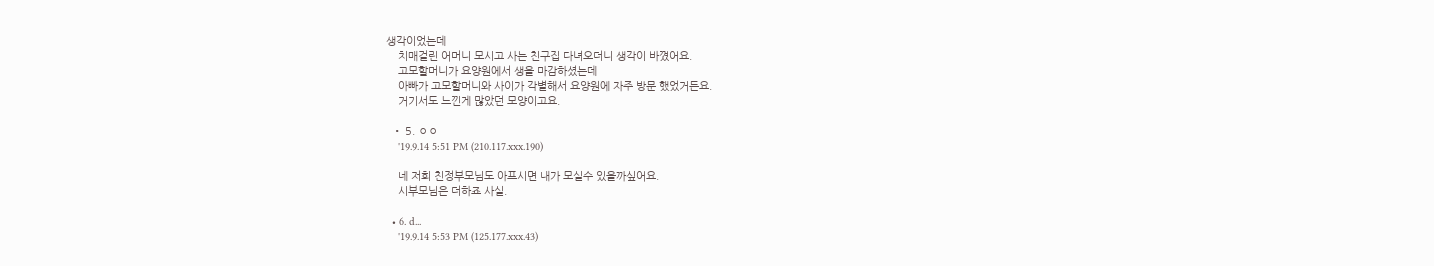생각이었는데
    치매걸린 어머니 모시고 사는 친구집 다녀오더니 생각이 바꼈어요.
    고모할머니가 요양원에서 생을 마감하셨는데
    아빠가 고모할머니와 사이가 각별해서 요양원에 자주 방문 했었거든요.
    거기서도 느낀게 많았던 모양이고요.

  • 5. ㅇㅇ
    '19.9.14 5:51 PM (210.117.xxx.190)

    네 저희 친정부모님도 아프시면 내가 모실수 있을까싶어요.
    시부모님은 더하죠 사실.

  • 6. d...
    '19.9.14 5:53 PM (125.177.xxx.43)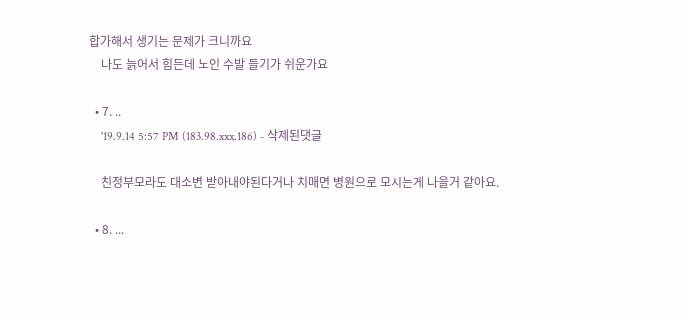합가해서 생기는 문제가 크니까요
    나도 늙어서 힘든데 노인 수발 들기가 쉬운가요

  • 7. ..
    '19.9.14 5:57 PM (183.98.xxx.186) - 삭제된댓글

    친정부모라도 대소변 받아내야된다거나 치매면 병원으로 모시는게 나을거 같아요.

  • 8. ...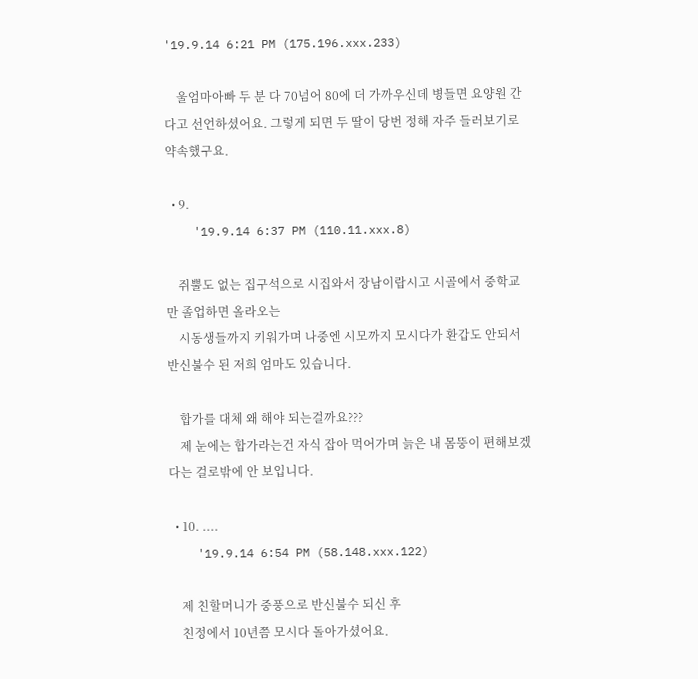'19.9.14 6:21 PM (175.196.xxx.233)

    울엄마아빠 두 분 다 70넘어 80에 더 가까우신데 병들면 요양원 간다고 선언하셨어요. 그렇게 되면 두 딸이 당번 정해 자주 들러보기로 약속했구요.

  • 9.
    '19.9.14 6:37 PM (110.11.xxx.8)

    쥐뿔도 없는 집구석으로 시집와서 장남이랍시고 시골에서 중학교만 졸업하면 올라오는
    시동생들까지 키워가며 나중엔 시모까지 모시다가 환갑도 안되서 반신불수 된 저희 엄마도 있습니다.

    합가를 대체 왜 해야 되는걸까요???
    제 눈에는 합가라는건 자식 잡아 먹어가며 늙은 내 몸뚱이 편해보겠다는 걸로밖에 안 보입니다.

  • 10. ....
    '19.9.14 6:54 PM (58.148.xxx.122)

    제 친할머니가 중풍으로 반신불수 되신 후
    친정에서 10년쯤 모시다 돌아가셨어요.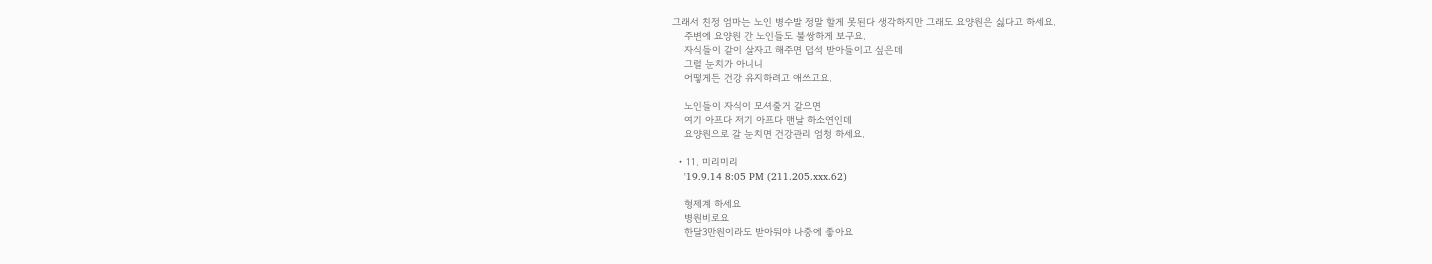그래서 친정 엄마는 노인 병수발 정말 할게 못된다 생각하지만 그래도 요양원은 싫다고 하세요.
    주변에 요양원 간 노인들도 불쌍하게 보구요.
    자식들이 같이 살자고 해주면 덥석 받아들이고 싶은데
    그럴 눈치가 아니니
    어떻게든 건강 유지하려고 애쓰고요.

    노인들이 자식이 모셔줄거 같으면
    여기 아프다 저기 아프다 맨날 하소연인데
    요양원으로 갈 눈치면 건강관리 엄청 하세요.

  • 11. 미리미리
    '19.9.14 8:05 PM (211.205.xxx.62)

    형제계 하세요
    병원비로요
    한달3만원이라도 받아둬야 나중에 좋아요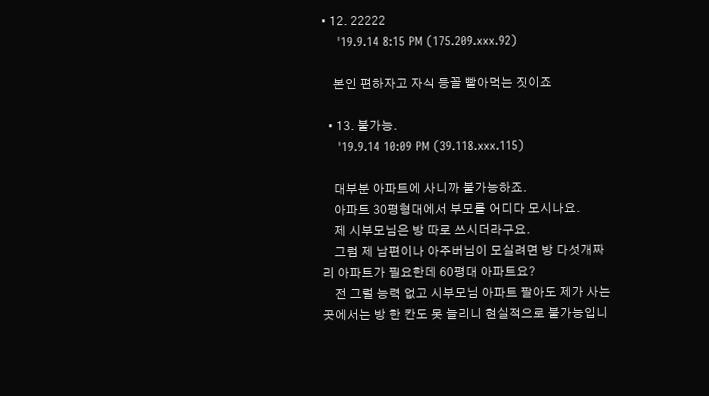• 12. 22222
    '19.9.14 8:15 PM (175.209.xxx.92)

    본인 편하자고 자식 등꼴 빨아먹는 짓이죠

  • 13. 불가능.
    '19.9.14 10:09 PM (39.118.xxx.115)

    대부분 아파트에 사니까 불가능하죠.
    아파트 30평형대에서 부모를 어디다 모시나요.
    제 시부모님은 방 따로 쓰시더라구요.
    그럼 제 남편이나 아주버님이 모실려면 방 다섯개짜리 아파트가 필요한데 60평대 아파트요?
    전 그럴 능력 없고 시부모님 아파트 팔아도 제가 사는 곳에서는 방 한 칸도 못 늘리니 현실적으로 불가능입니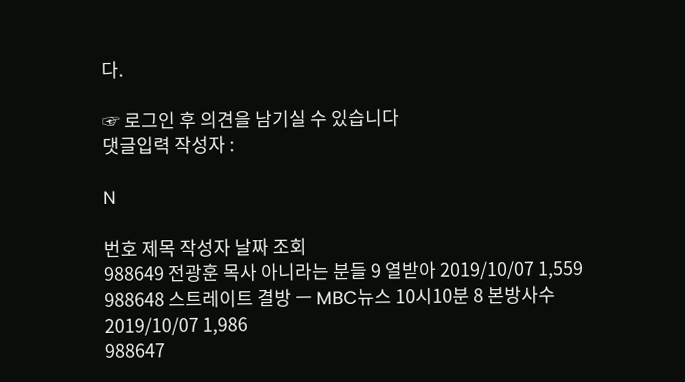다.

☞ 로그인 후 의견을 남기실 수 있습니다
댓글입력 작성자 :

N

번호 제목 작성자 날짜 조회
988649 전광훈 목사 아니라는 분들 9 열받아 2019/10/07 1,559
988648 스트레이트 결방 ㅡ MBC뉴스 10시10분 8 본방사수 2019/10/07 1,986
988647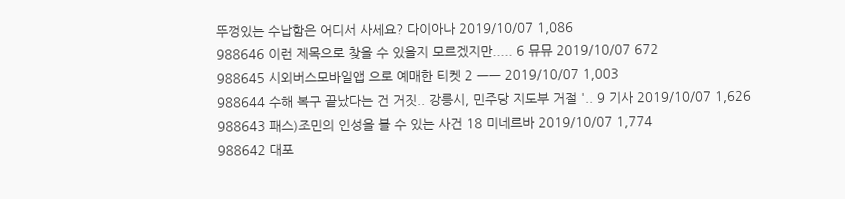뚜껑있는 수납함은 어디서 사세요? 다이아나 2019/10/07 1,086
988646 이런 제목으로 찾을 수 있을지 모르겠지만..... 6 뮤뮤 2019/10/07 672
988645 시외버스모바일앱 으로 예매한 티켓 2 ㅡㅡ 2019/10/07 1,003
988644 수해 복구 끝났다는 건 거짓.. 강릉시, 민주당 지도부 거절 '.. 9 기사 2019/10/07 1,626
988643 패스)조민의 인성을 볼 수 있는 사건 18 미네르바 2019/10/07 1,774
988642 대포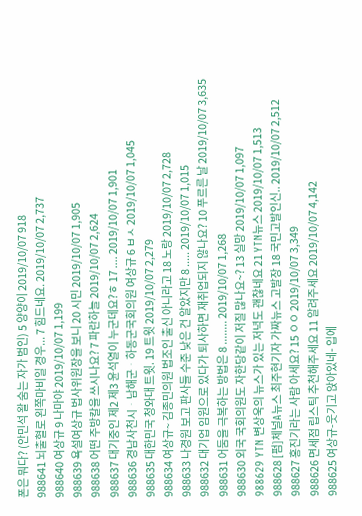폰은 뭐다? (안민석 왈 숨는 자가 범인) 5 양양이 2019/10/07 918
988641 뇌출혈로 왼쪽마비일 경우... 7 힘드네요. 2019/10/07 2,737
988640 여상규 9 나마야 2019/10/07 1,199
988639 욕설여상규 법사위원장을 보니 20 시민 2019/10/07 1,905
988638 어떤 주방칼을 쓰시나요? 7 파란하늘 2019/10/07 2,624
988637 대기중인 제2 제3 윤석열이 누군데요?ㅎ 17 .... 2019/10/07 1,901
988636 경남사천시ᆞ남해군ᆞ하동군국회의원 여상규 6 ㅂㅅ 2019/10/07 1,045
988635 대한민국 청와대 트윗. 19 트윗 2019/10/07 2,279
988634 여상규~ 김종민의원 법조인 출신 아니라고 18 노랑 2019/10/07 2,728
988633 나경원 보고 판사들 수준 낮은 건 알았지만 8 ..... 2019/10/07 1,015
988632 대기업 임원으로 있다가 퇴사하면 재취업되지 않나요? 10 푸르른 날 2019/10/07 3,635
988631 어둠을 극복하는 방법은 8 ........ 2019/10/07 1,268
988630 외국 국회의원도 자한당같이 저질 많나요~? 13 실망 2019/10/07 1,097
988629 YTN 변상욱의 뉴스가 있는 저녁도 괜찮네요 21 YTN뉴스 2019/10/07 1,513
988628 [펌]체널A뉴스 최주현기자 가짜뉴스 고발장 18 국민고발인신.. 2019/10/07 2,512
988627 홍진기라는 사람 아세요? 15 ㅇㅇ 2019/10/07 3,349
988626 면세점 립스틱 추천해주세요 11 알려주세요 2019/10/07 4,142
988625 여상규-웃기고 앉아있네- 입에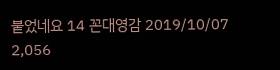붙었네요 14 꼰대영감 2019/10/07 2,056